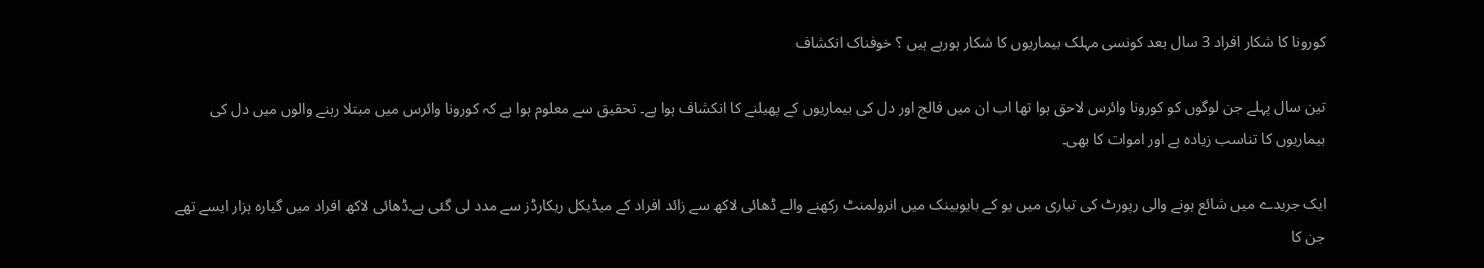کورونا کا شکار افراد 3 سال بعد کونسی مہلک بیماریوں کا شکار ہورہے ہیں ؟ خوفناک انکشاف

تین سال پہلے جن لوگوں کو کورونا وائرس لاحق ہوا تھا اب ان میں فالج اور دل کی بیماریوں کے پھیلنے کا انکشاف ہوا ہے۔ تحقیق سے معلوم ہوا ہے کہ کورونا وائرس میں مبتلا رہنے والوں میں دل کی بیماریوں کا تناسب زیادہ ہے اور اموات کا بھی۔

ایک جریدے میں شائع ہونے والی رپورٹ کی تیاری میں یو کے بایوبینک میں انرولمنٹ رکھنے والے ڈھائی لاکھ سے زائد افراد کے میڈیکل ریکارڈز سے مدد لی گئی ہے۔ڈھائی لاکھ افراد میں گیارہ ہزار ایسے تھے جن کا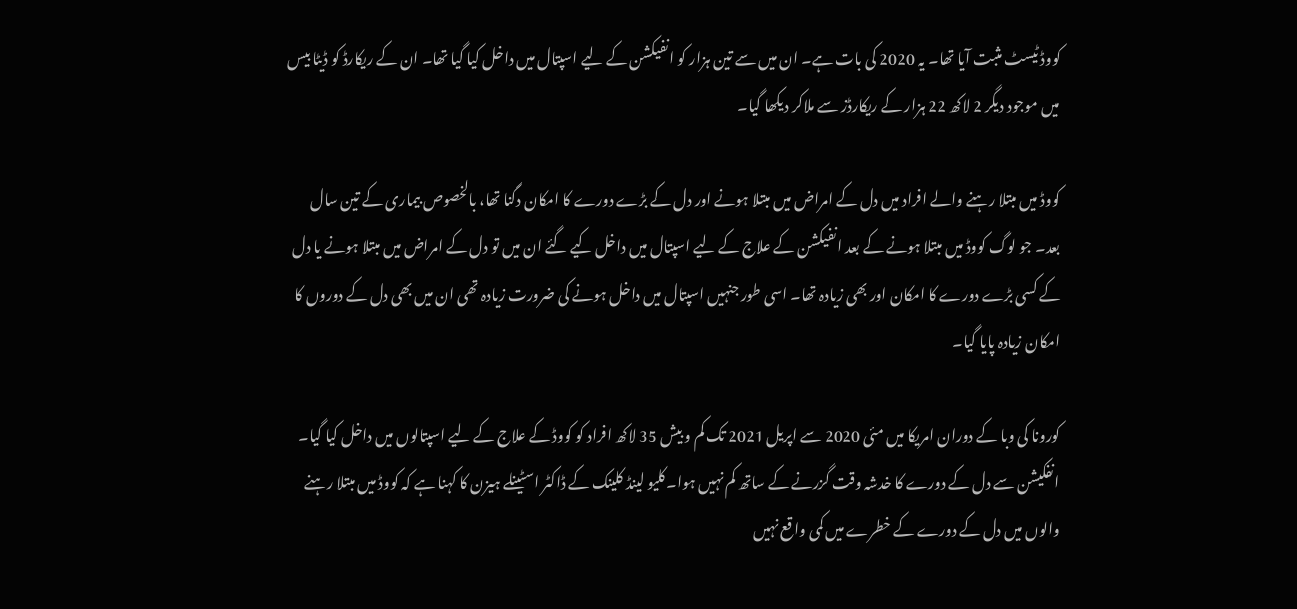کووڈ ٹیسٹ مثبت آیا تھا۔ یہ 2020 کی بات ہے۔ ان میں سے تین ہزار کو انفیکشن کے لیے اسپتال میں داخل کیا گیا تھا۔ ان کے ریکارڈ کو ڈیٹا بیس میں موجود دیگر 2 لاکھ 22 ہزار کے ریکارڈز سے ملاکر دیکھا گیا۔

کووڈ میں مبتلا رہنے والے افراد میں دل کے امراض میں مبتلا ہونے اور دل کے بڑے دورے کا امکان دگنا تھا، بالخصوص بیماری کے تین سال بعد۔ جو لوگ کووڈ میں مبتلا ہونے کے بعد انفیکشن کے علاج کے لیے اسپتال میں داخل کیے گئے ان میں تو دل کے امراض میں مبتلا ہونے یا دل کے کسی بڑے دورے کا امکان اور بھی زیادہ تھا۔ اسی طور جنہیں اسپتال میں داخل ہونے کی ضرورت زیادہ تھی ان میں بھی دل کے دوروں کا امکان زیادہ پایا گیا۔

کورونا کی وبا کے دوران امریکا میں مئی 2020 سے اپریل 2021 تک کم و بیش 35 لاکھ افراد کو کووڈ کے علاج کے لیے اسپتالوں میں داخل کیا گیا۔ انفکیشن سے دل کے دورے کا خدشہ وقت گزرنے کے ساتھ کم نہیں ہوا۔کلیو لینڈ کلینک کے ڈاکٹر اسٹینلے ہیزن کا کہنا ہے کہ کووڈ میں مبتلا رہنے والوں میں دل کے دورے کے خطرے میں کمی واقع نہیں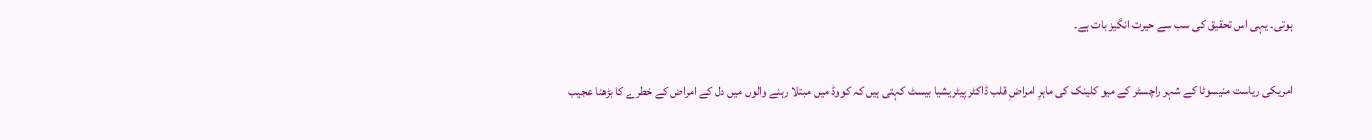ہوتی۔ یہی اس تحقیق کی سب سے حیرت انگیز بات ہے۔

امریکی ریاست منیسوٹا کے شہر راچسٹر کے میو کلینک کی ماہرِ امراضِ قلب ڈاکٹر پیٹریشیا بیسٹ کہتی ہیں کہ کووڈ میں مبتلا رہنے والوں میں دل کے امراض کے خطرے کا بڑھنا عجیب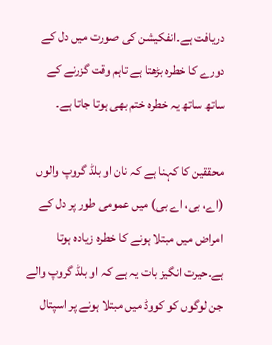دریافت ہے۔انفکیشن کی صورت میں دل کے دورے کا خطرہ بڑھتا ہے تاہم وقت گزرنے کے ساتھ ساتھ یہ خطرہ ختم بھی ہوتا جاتا ہے۔

محققین کا کہنا ہے کہ نان او بلڈ گروپ والوں (اے، بی، اے بی) میں عمومی طور پر دل کے امراض میں مبتلا ہونے کا خطرہ زیادہ ہوتا ہے۔حیرت انگیز بات یہ ہے کہ او بلڈ گروپ والے جن لوگوں کو کووڈ میں مبتلا ہونے پر اسپتال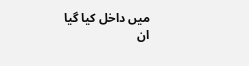میں داخل کیا گیا ان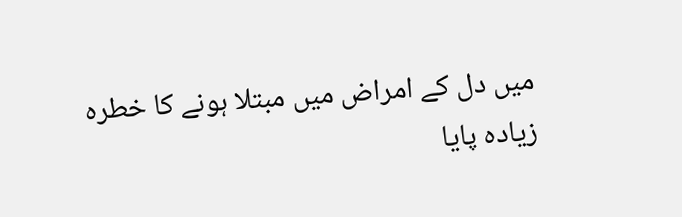میں دل کے امراض میں مبتلا ہونے کا خطرہ زیادہ پایا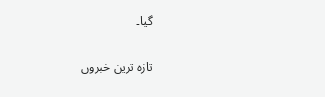گیا۔

تازہ ترین خبروں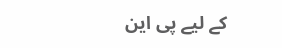کے لیے پی این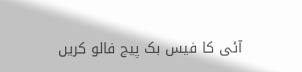آئی کا فیس بک پیج فالو کریں